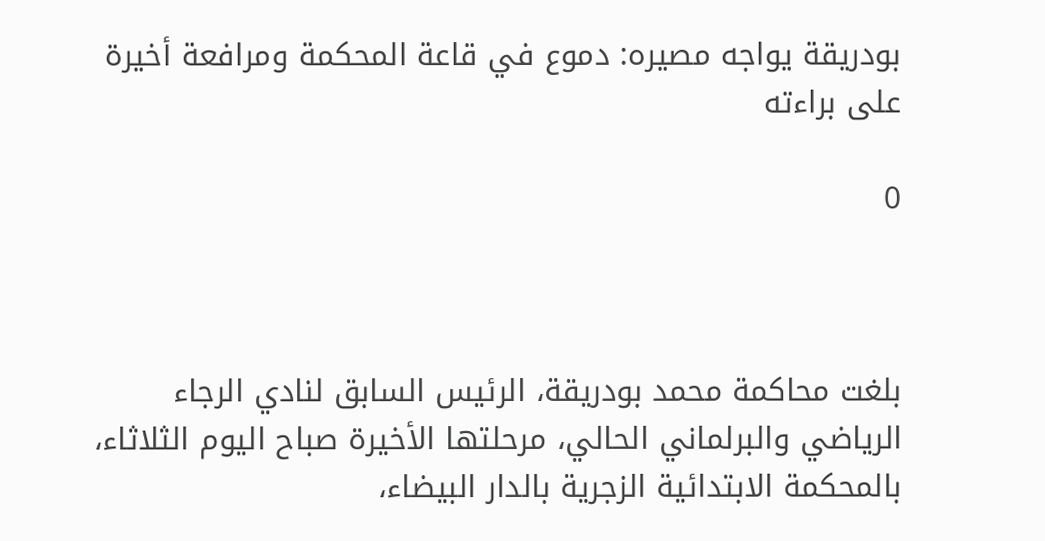بودريقة يواجه مصيره: دموع في قاعة المحكمة ومرافعة أخيرة على براءته

0



بلغت محاكمة محمد بودريقة، الرئيس السابق لنادي الرجاء الرياضي والبرلماني الحالي، مرحلتها الأخيرة صباح اليوم الثلاثاء، بالمحكمة الابتدائية الزجرية بالدار البيضاء،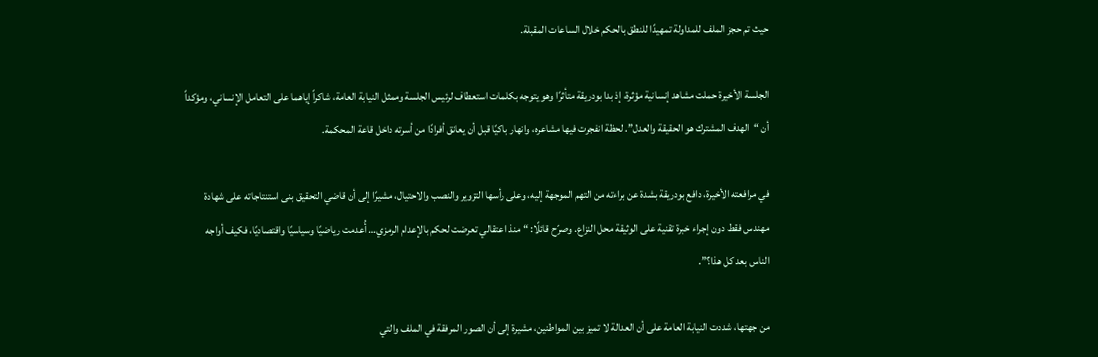حيث تم حجز الملف للمداولة تمهيدًا للنطق بالحكم خلال الساعات المقبلة.

الجلسة الأخيرة حملت مشاهد إنسانية مؤثرة، إذ بدا بودريقة متأثرًا وهو يتوجه بكلمات استعطاف لرئيس الجلسة وممثل النيابة العامة، شاكراً إياهما على التعامل الإنساني، ومؤكداً أن “الهدف المشترك هو الحقيقة والعدل”. لحظة انفجرت فيها مشاعره، وانهار باكيًا قبل أن يعانق أفرادًا من أسرته داخل قاعة المحكمة.

في مرافعته الأخيرة، دافع بودريقة بشدة عن براءته من التهم الموجهة إليه، وعلى رأسها التزوير والنصب والاحتيال، مشيرًا إلى أن قاضي التحقيق بنى استنتاجاته على شهادة مهندس فقط دون إجراء خبرة تقنية على الوثيقة محل النزاع. وصرّح قائلًا: “منذ اعتقالي تعرضت لحكم بالإعدام الرمزي… أُعدمت رياضيًا وسياسيًا واقتصاديًا، فكيف أواجه الناس بعد كل هذا؟”.

من جهتها، شددت النيابة العامة على أن العدالة لا تميز بين المواطنين، مشيرة إلى أن الصور المرفقة في الملف والتي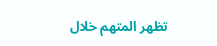تظهر المتهم خلال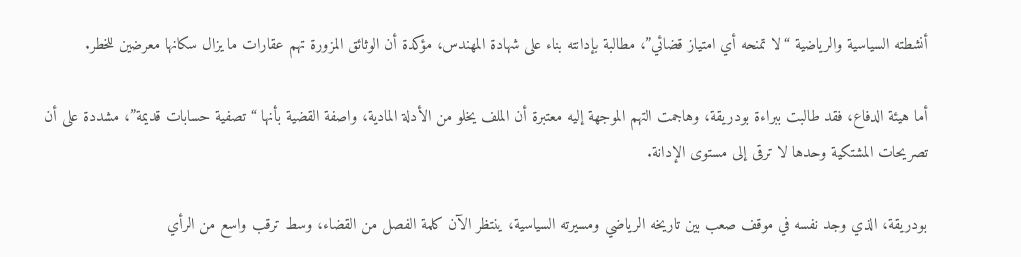أنشطته السياسية والرياضية “لا تمنحه أي امتياز قضائي”، مطالبة بإدانته بناء على شهادة المهندس، مؤكدة أن الوثائق المزورة تهم عقارات ما يزال سكانها معرضين للخطر.

أما هيئة الدفاع، فقد طالبت ببراءة بودريقة، وهاجمت التهم الموجهة إليه معتبرة أن الملف يخلو من الأدلة المادية، واصفة القضية بأنها “تصفية حسابات قديمة”، مشددة على أن تصريحات المشتكية وحدها لا ترقى إلى مستوى الإدانة.

بودريقة، الذي وجد نفسه في موقف صعب بين تاريخه الرياضي ومسيرته السياسية، ينتظر الآن كلمة الفصل من القضاء، وسط ترقب واسع من الرأي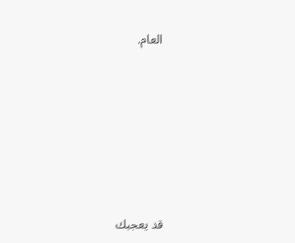العام.







قد يعجبك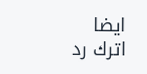ايضا
اترك رد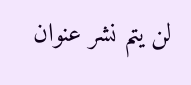لن يتم نشر عنوان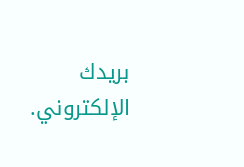بريدك الإلكتروني.